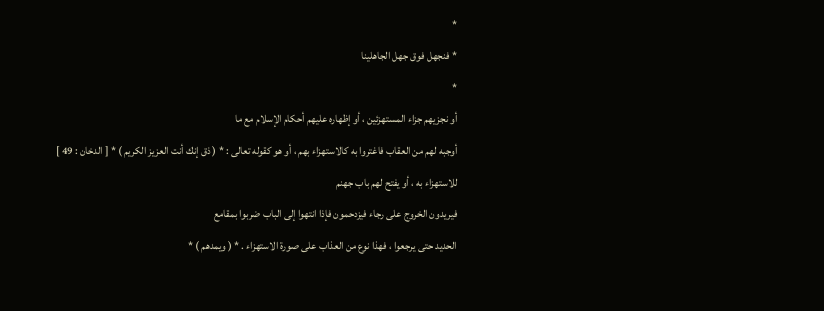*
* فنجهل فوق جهل الجاهلينا
*
أو نجزيهم جزاء المستهزئين ، أو إظهاره عليهم أحكام الإسلام مع ما
أوجبه لهم من العقاب فاغتروا به كالاستهزاء بهم ، أو هو كقوله تعالى : * ( ذق إنك أنت العزيز الكريم ) * [ الدخان : 49 ] للاستهزاء به ، أو يفتح لهم باب جهنم
فيريدون الخروج على رجاء فيزدحمون فإذا انتهوا إلى الباب ضربوا بمقامع
الحديد حتى يرجعوا ، فهذا نوع من العذاب على صورة الاستهزاء . * ( ويمدهم ) *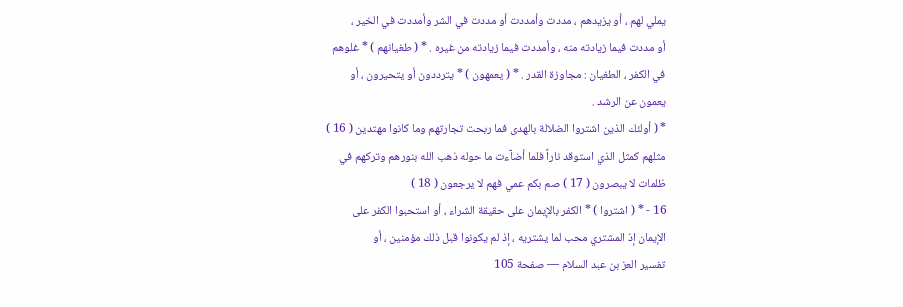يملي لهم ، أو يزيدهم ، مددت وأمددت أو مددت في الشر وأمددت في الخير ،
أو مددت فيما زيادته منه ، وأمددت فيما زيادته من غيره . * ( طغيانهم ) * غلوهم
في الكفر ، الطغيان : مجاوزة القدر . * ( يعمهون ) * يترددون أو يتحيرون ، أو
يعمون عن الرشد .
* ( أولئك الذين اشتروا الضلالة بالهدى فما ربحت تجارتهم وما كانوا مهتدين ( 16 )
مثلهم كمثل الذي استوقد ناراً فلما أضآءت ما حوله ذهب الله بنورهم وتركهم في
ظلمات لا يبصرون ( 17 ) صم بكم عمي فهم لا يرجعون ( 18 )
16 - * ( اشتروا ) * الكفر بالإيمان على حقيقة الشراء ، أو استحبوا الكفر على
الإيمان إذ المشتري محب لما يشتريه ، إذ لم يكونوا قبل ذلك مؤمنين ، أو
تفسير العز بن عبد السلام — صفحة 105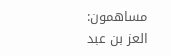مساهمون: العز بن عبد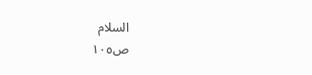السلام
ص١٠٥